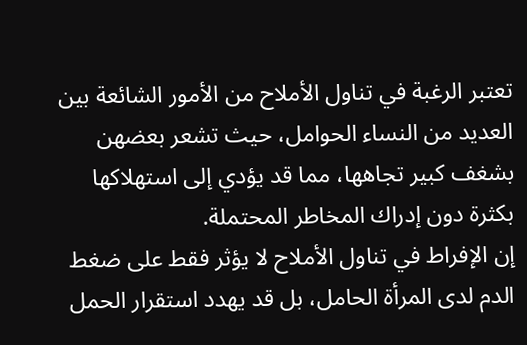تعتبر الرغبة في تناول الأملاح من الأمور الشائعة بين العديد من النساء الحوامل، حيث تشعر بعضهن بشغف كبير تجاهها، مما قد يؤدي إلى استهلاكها بكثرة دون إدراك المخاطر المحتملة.
إن الإفراط في تناول الأملاح لا يؤثر فقط على ضغط الدم لدى المرأة الحامل، بل قد يهدد استقرار الحمل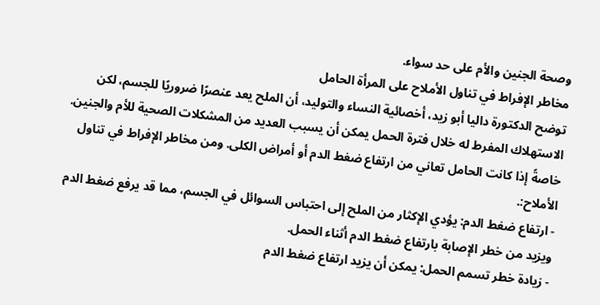وصحة الجنين والأم على حد سواء.
مخاطر الإفراط في تناول الأملاح على المرأة الحامل
توضح الدكتورة داليا أبو زيد، أخصائية النساء والتوليد، أن الملح يعد عنصرًا ضروريًا للجسم، لكن الاستهلاك المفرط له خلال فترة الحمل يمكن أن يسبب العديد من المشكلات الصحية للأم والجنين. خاصةً إذا كانت الحامل تعاني من ارتفاع ضغط الدم أو أمراض الكلى. ومن مخاطر الإفراط في تناول الأملاح:.
- ارتفاع ضغط الدم: يؤدي الإكثار من الملح إلى احتباس السوائل في الجسم، مما قد يرفع ضغط الدم ويزيد من خطر الإصابة بارتفاع ضغط الدم أثناء الحمل.
- زيادة خطر تسمم الحمل: يمكن أن يزيد ارتفاع ضغط الدم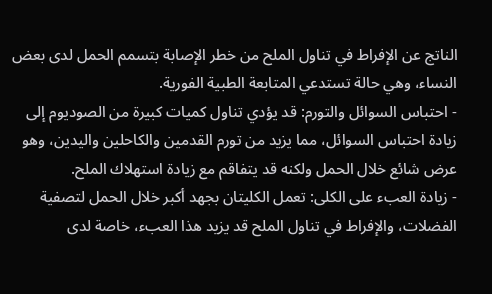الناتج عن الإفراط في تناول الملح من خطر الإصابة بتسمم الحمل لدى بعض النساء، وهي حالة تستدعي المتابعة الطبية الفورية.
- احتباس السوائل والتورم: قد يؤدي تناول كميات كبيرة من الصوديوم إلى زيادة احتباس السوائل، مما يزيد من تورم القدمين والكاحلين واليدين، وهو عرض شائع خلال الحمل ولكنه قد يتفاقم مع زيادة استهلاك الملح.
- زيادة العبء على الكلى: تعمل الكليتان بجهد أكبر خلال الحمل لتصفية الفضلات، والإفراط في تناول الملح قد يزيد هذا العبء، خاصة لدى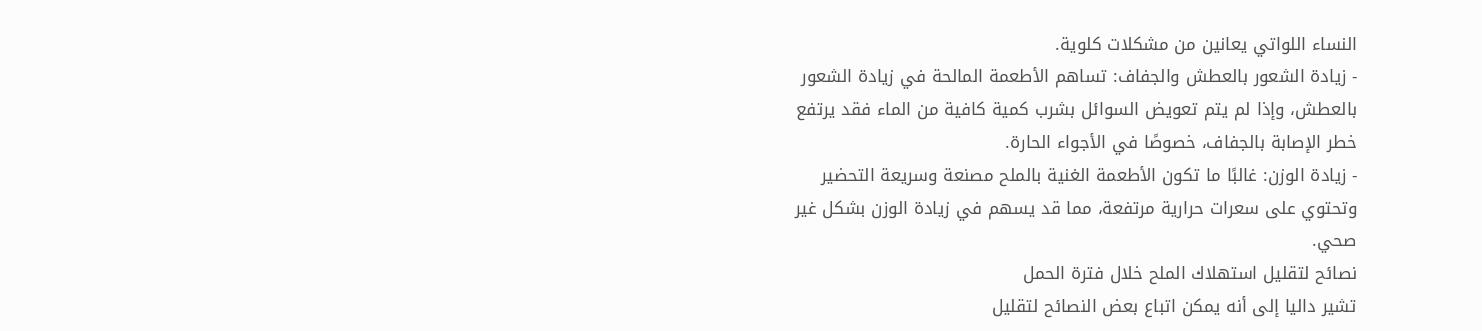النساء اللواتي يعانين من مشكلات كلوية.
- زيادة الشعور بالعطش والجفاف: تساهم الأطعمة المالحة في زيادة الشعور بالعطش، وإذا لم يتم تعويض السوائل بشرب كمية كافية من الماء فقد يرتفع خطر الإصابة بالجفاف، خصوصًا في الأجواء الحارة.
- زيادة الوزن: غالبًا ما تكون الأطعمة الغنية بالملح مصنعة وسريعة التحضير وتحتوي على سعرات حرارية مرتفعة، مما قد يسهم في زيادة الوزن بشكل غير صحي.
نصائح لتقليل استهلاك الملح خلال فترة الحمل
تشير داليا إلى أنه يمكن اتباع بعض النصائح لتقليل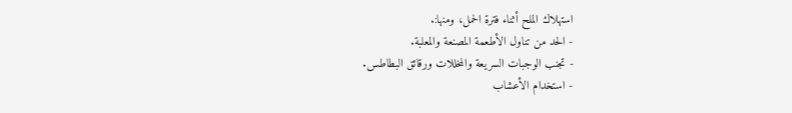استهلاك الملح أثناء فترة الحمل، ومنها:.
- الحد من تناول الأطعمة المصنعة والمعلبة.
- تجنب الوجبات السريعة والمخللات ورقائق البطاطس.
- استخدام الأعشاب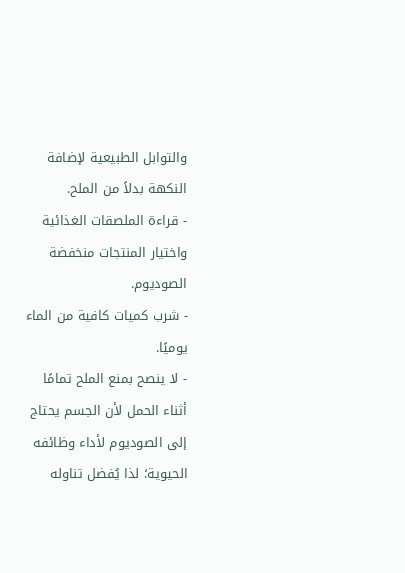والتوابل الطبيعية لإضافة النكهة بدلاً من الملح.
- قراءة الملصقات الغذائية واختيار المنتجات منخفضة الصوديوم.
- شرب كميات كافية من الماء يوميًا.
- لا ينصح بمنع الملح تمامًا أثناء الحمل لأن الجسم يحتاج إلى الصوديوم لأداء وظائفه الحيوية؛ لذا يُفضل تناوله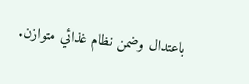باعتدال وضمن نظام غذائي متوازن.